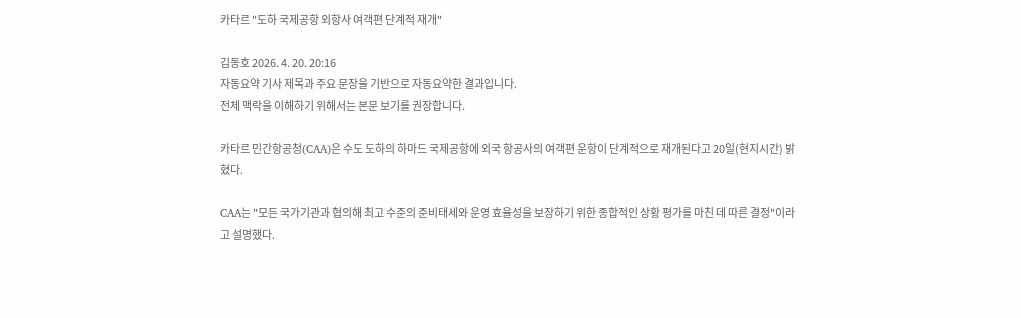카타르 "도하 국제공항 외항사 여객편 단계적 재개"

김동호 2026. 4. 20. 20:16
자동요약 기사 제목과 주요 문장을 기반으로 자동요약한 결과입니다.
전체 맥락을 이해하기 위해서는 본문 보기를 권장합니다.

카타르 민간항공청(CAA)은 수도 도하의 하마드 국제공항에 외국 항공사의 여객편 운항이 단계적으로 재개된다고 20일(현지시간) 밝혔다.

CAA는 "모든 국가기관과 협의해 최고 수준의 준비태세와 운영 효율성을 보장하기 위한 종합적인 상황 평가를 마친 데 따른 결정"이라고 설명했다.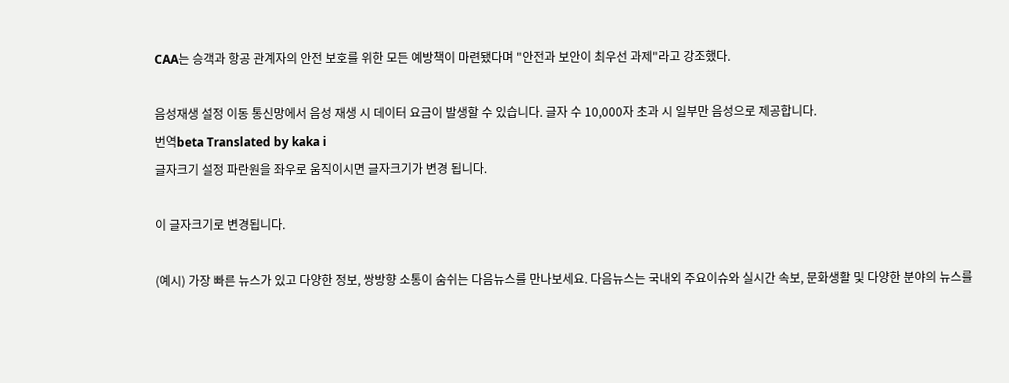CAA는 승객과 항공 관계자의 안전 보호를 위한 모든 예방책이 마련됐다며 "안전과 보안이 최우선 과제"라고 강조했다.

음성재생 설정 이동 통신망에서 음성 재생 시 데이터 요금이 발생할 수 있습니다. 글자 수 10,000자 초과 시 일부만 음성으로 제공합니다.
번역beta Translated by kaka i
글자크기 설정 파란원을 좌우로 움직이시면 글자크기가 변경 됩니다.

이 글자크기로 변경됩니다.

(예시) 가장 빠른 뉴스가 있고 다양한 정보, 쌍방향 소통이 숨쉬는 다음뉴스를 만나보세요. 다음뉴스는 국내외 주요이슈와 실시간 속보, 문화생활 및 다양한 분야의 뉴스를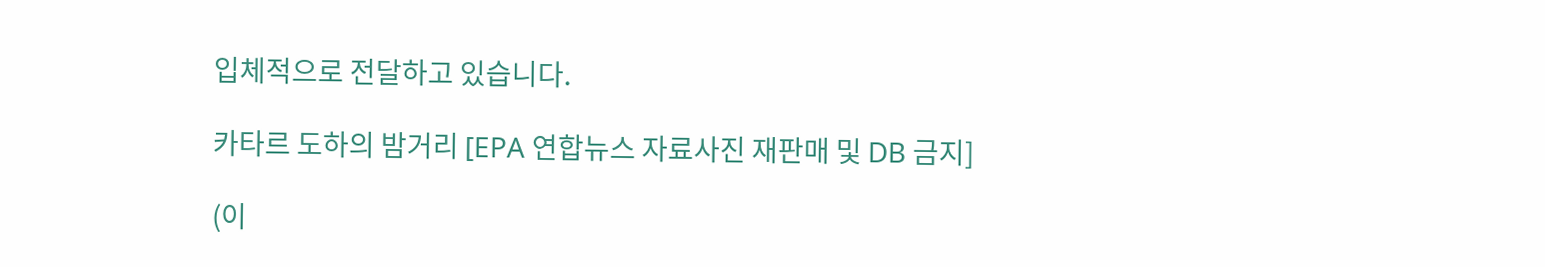입체적으로 전달하고 있습니다.

카타르 도하의 밤거리 [EPA 연합뉴스 자료사진 재판매 및 DB 금지]

(이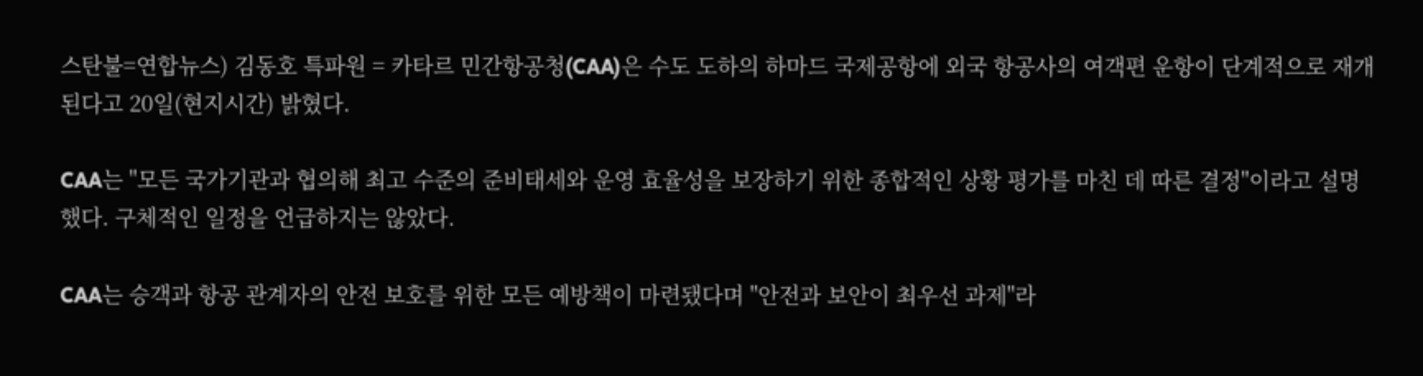스탄불=연합뉴스) 김동호 특파원 = 카타르 민간항공청(CAA)은 수도 도하의 하마드 국제공항에 외국 항공사의 여객편 운항이 단계적으로 재개된다고 20일(현지시간) 밝혔다.

CAA는 "모든 국가기관과 협의해 최고 수준의 준비태세와 운영 효율성을 보장하기 위한 종합적인 상황 평가를 마친 데 따른 결정"이라고 설명했다. 구체적인 일정을 언급하지는 않았다.

CAA는 승객과 항공 관계자의 안전 보호를 위한 모든 예방책이 마련됐다며 "안전과 보안이 최우선 과제"라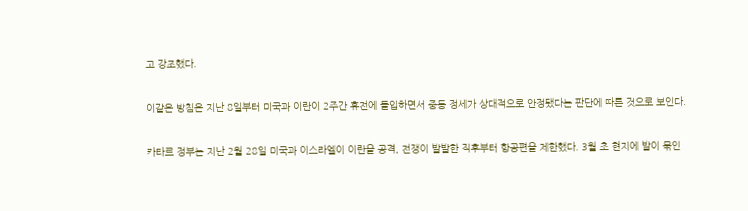고 강조했다.

이같은 방침은 지난 8일부터 미국과 이란이 2주간 휴전에 돌입하면서 중동 정세가 상대적으로 안정됐다는 판단에 따른 것으로 보인다.

카타르 정부는 지난 2월 28일 미국과 이스라엘이 이란을 공격, 전쟁이 발발한 직후부터 항공편을 제한했다. 3월 초 현지에 발이 묶인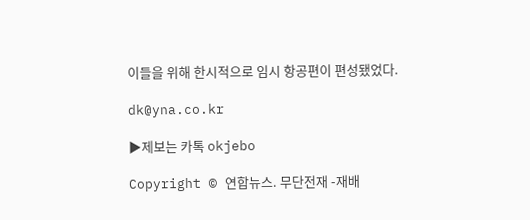이들을 위해 한시적으로 임시 항공편이 편성됐었다.

dk@yna.co.kr

▶제보는 카톡 okjebo

Copyright © 연합뉴스. 무단전재 -재배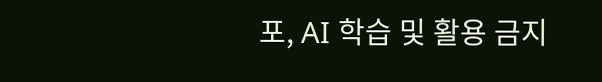포, AI 학습 및 활용 금지